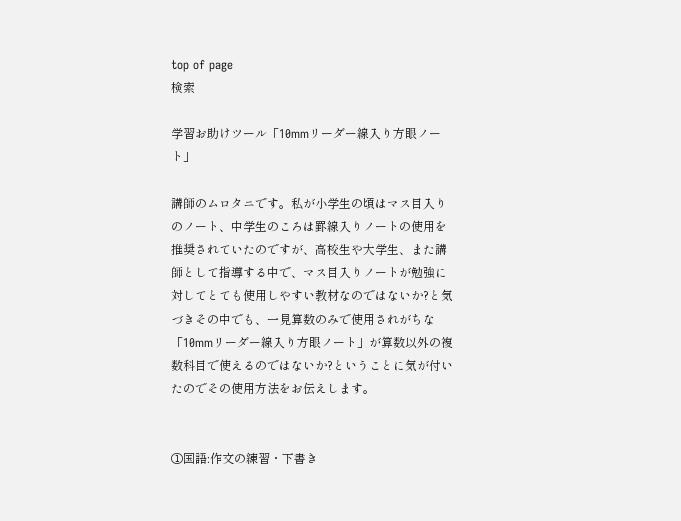top of page
検索

学習お助けツール「10mmリーダー線入り方眼ノート」

講師のムロタニです。私が小学生の頃はマス目入りのノート、中学生のころは罫線入りノートの使用を推奨されていたのですが、高校生や大学生、また講師として指導する中で、マス目入りノートが勉強に対してとても使用しやすい教材なのではないか?と気づきその中でも、一見算数のみで使用されがちな「10mmリーダー線入り方眼ノート」が算数以外の複数科目で使えるのではないか?ということに気が付いたのでその使用方法をお伝えします。


①国語:作文の練習・下書き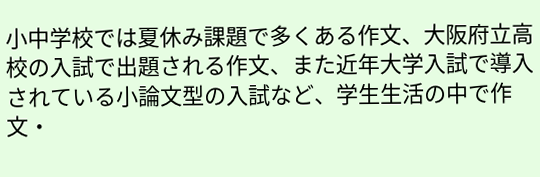小中学校では夏休み課題で多くある作文、大阪府立高校の入試で出題される作文、また近年大学入試で導入されている小論文型の入試など、学生生活の中で作文・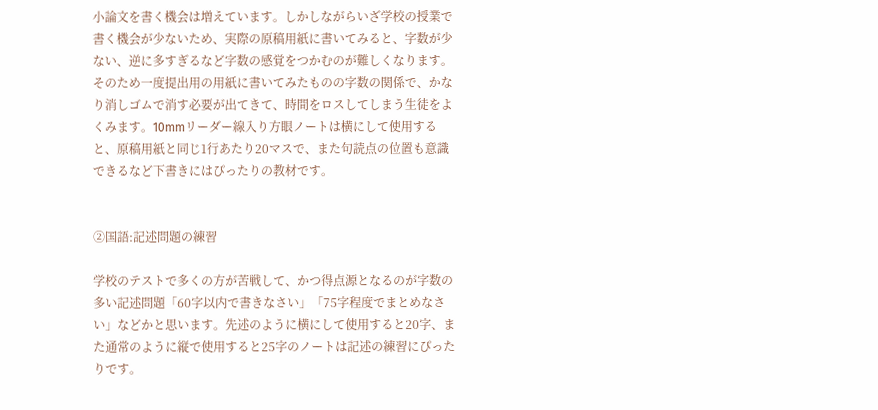小論文を書く機会は増えています。しかしながらいざ学校の授業で書く機会が少ないため、実際の原稿用紙に書いてみると、字数が少ない、逆に多すぎるなど字数の感覚をつかむのが難しくなります。そのため一度提出用の用紙に書いてみたものの字数の関係で、かなり消しゴムで消す必要が出てきて、時間をロスしてしまう生徒をよくみます。10mmリーダー線入り方眼ノートは横にして使用すると、原稿用紙と同じ1行あたり20マスで、また句読点の位置も意識できるなど下書きにはぴったりの教材です。


②国語:記述問題の練習

学校のテストで多くの方が苦戦して、かつ得点源となるのが字数の多い記述問題「60字以内で書きなさい」「75字程度でまとめなさい」などかと思います。先述のように横にして使用すると20字、また通常のように縦で使用すると25字のノートは記述の練習にぴったりです。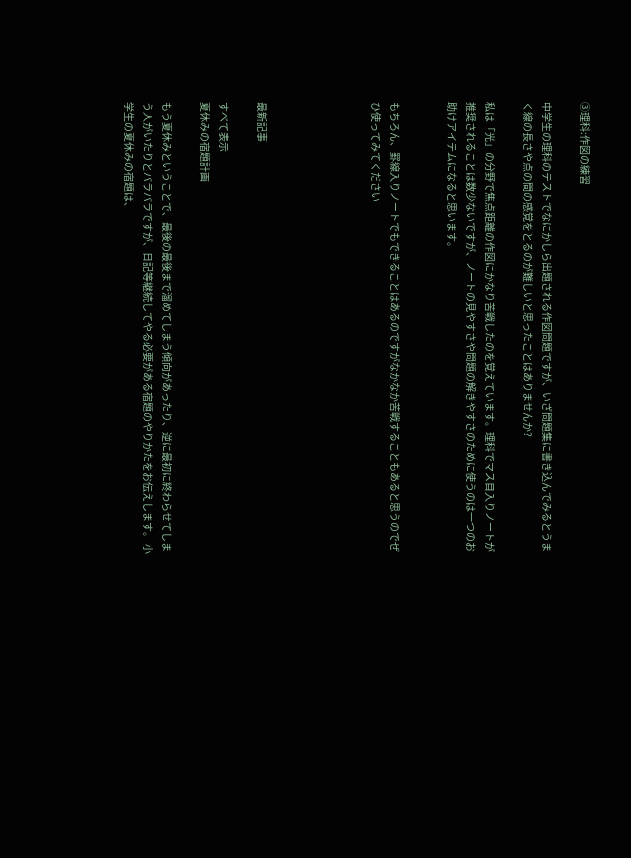③理科:作図の練習

中学生の理科のテストでなにかしら出題される作図問題ですが、いざ問題集に書き込んでみるとうまく線の長さや点の間の感覚をとるのが難しいと思ったことはありませんか?

私は「光」の分野で焦点距離の作図にかなり苦戦したのを覚えています。理科でマス目入りノートが推奨されることは数少ないですが、ノートの見やすさや問題の解きやすさのために使うのは一つのお助けアイテムになると思います。


もちろん、罫線入りノートでもできることはあるのですがなかなか苦戦することもあると思うのでぜひ使ってみてください





最新記事

すべて表示
夏休みの宿題計画

もう夏休みということで、最後の最後まで溜めてしまう傾向があったり、逆に最初に終わらせてしまう人がいたりとバラバラですが、日記等継続してやる必要がある宿題のやりかたをお伝えします。 小学生の夏休みの宿題は、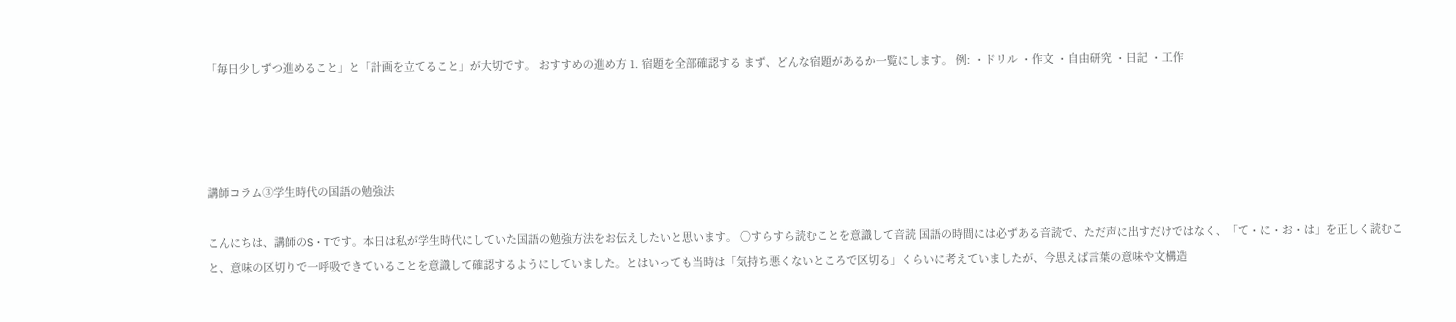「毎日少しずつ進めること」と「計画を立てること」が大切です。 おすすめの進め方 1. 宿題を全部確認する まず、どんな宿題があるか一覧にします。 例: ・ドリル ・作文 ・自由研究 ・日記 ・工作




講師コラム③学生時代の国語の勉強法

こんにちは、講師のS・Tです。本日は私が学生時代にしていた国語の勉強方法をお伝えしたいと思います。 〇すらすら読むことを意識して音読 国語の時間には必ずある音読で、ただ声に出すだけではなく、「て・に・お・は」を正しく読むこと、意味の区切りで一呼吸できていることを意識して確認するようにしていました。とはいっても当時は「気持ち悪くないところで区切る」くらいに考えていましたが、今思えば言葉の意味や文構造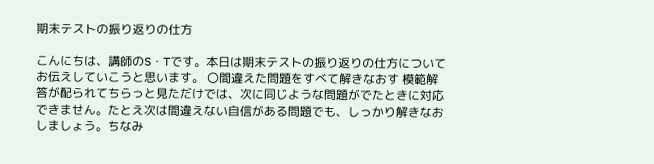期末テストの振り返りの仕方

こんにちは、講師のS・Tです。本日は期末テストの振り返りの仕方についてお伝えしていこうと思います。 〇間違えた問題をすべて解きなおす 模範解答が配られてちらっと見ただけでは、次に同じような問題がでたときに対応できません。たとえ次は間違えない自信がある問題でも、しっかり解きなおしましょう。ちなみ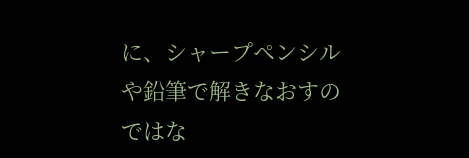に、シャープペンシルや鉛筆で解きなおすのではな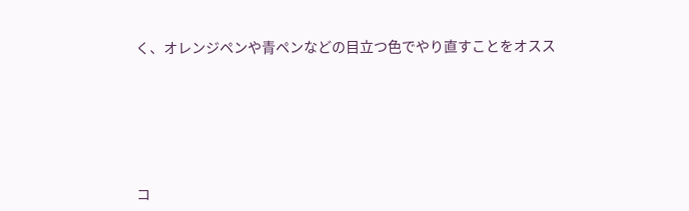く、オレンジペンや青ペンなどの目立つ色でやり直すことをオスス





コ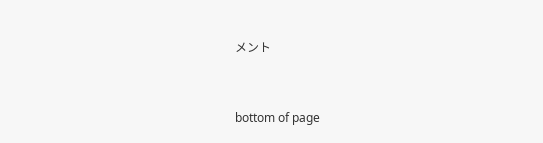メント


bottom of page